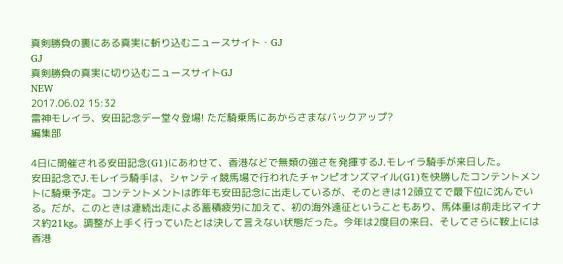真剣勝負の裏にある真実に斬り込むニュースサイト・GJ
GJ
真剣勝負の真実に切り込むニュースサイトGJ
NEW
2017.06.02 15:32
雷神モレイラ、安田記念デー堂々登場! ただ騎乗馬にあからさまなバックアップ?
編集部

4日に開催される安田記念(G1)にあわせて、香港などで無類の強さを発揮するJ.モレイラ騎手が来日した。
安田記念でJ.モレイラ騎手は、シャンティ競馬場で行われたチャンピオンズマイル(G1)を快勝したコンテントメントに騎乗予定。コンテントメントは昨年も安田記念に出走しているが、そのときは12頭立てで最下位に沈んでいる。だが、このときは連続出走による蓄積疲労に加えて、初の海外遠征ということもあり、馬体重は前走比マイナス約21kg。調整が上手く行っていたとは決して言えない状態だった。今年は2度目の来日、そしてさらに鞍上には香港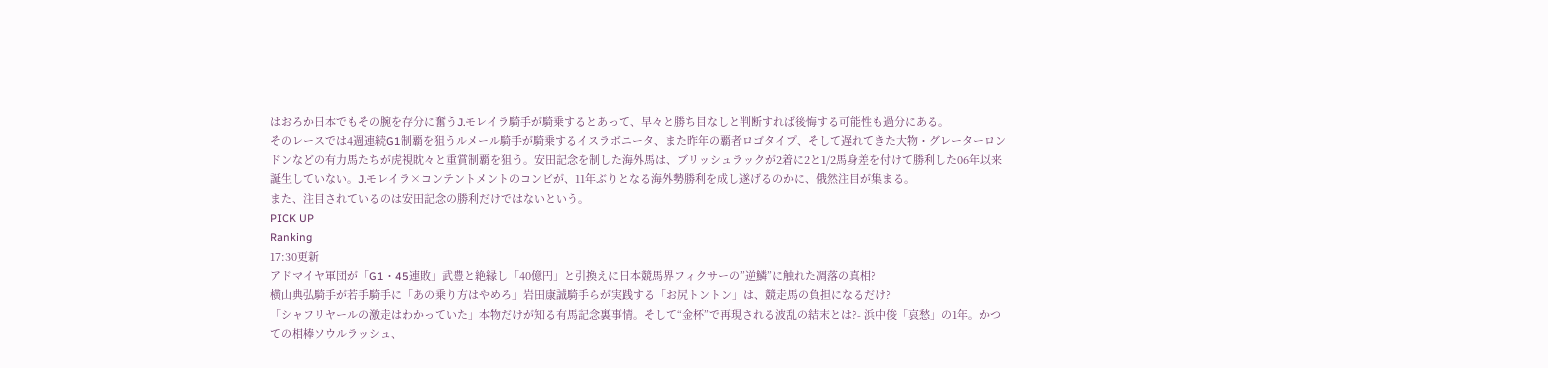はおろか日本でもその腕を存分に奮うJ.モレイラ騎手が騎乗するとあって、早々と勝ち目なしと判断すれば後悔する可能性も過分にある。
そのレースでは4週連続G1制覇を狙うルメール騎手が騎乗するイスラボニータ、また昨年の覇者ロゴタイプ、そして遅れてきた大物・グレーターロンドンなどの有力馬たちが虎視眈々と重賞制覇を狙う。安田記念を制した海外馬は、ブリッシュラックが2着に2と1/2馬身差を付けて勝利した06年以来誕生していない。J.モレイラ×コンテントメントのコンビが、11年ぶりとなる海外勢勝利を成し遂げるのかに、俄然注目が集まる。
また、注目されているのは安田記念の勝利だけではないという。
PICK UP
Ranking
17:30更新
アドマイヤ軍団が「G1・45連敗」武豊と絶縁し「40億円」と引換えに日本競馬界フィクサーの”逆鱗”に触れた凋落の真相?
横山典弘騎手が若手騎手に「あの乗り方はやめろ」岩田康誠騎手らが実践する「お尻トントン」は、競走馬の負担になるだけ?
「シャフリヤールの激走はわかっていた」本物だけが知る有馬記念裏事情。そして“金杯”で再現される波乱の結末とは?- 浜中俊「哀愁」の1年。かつての相棒ソウルラッシュ、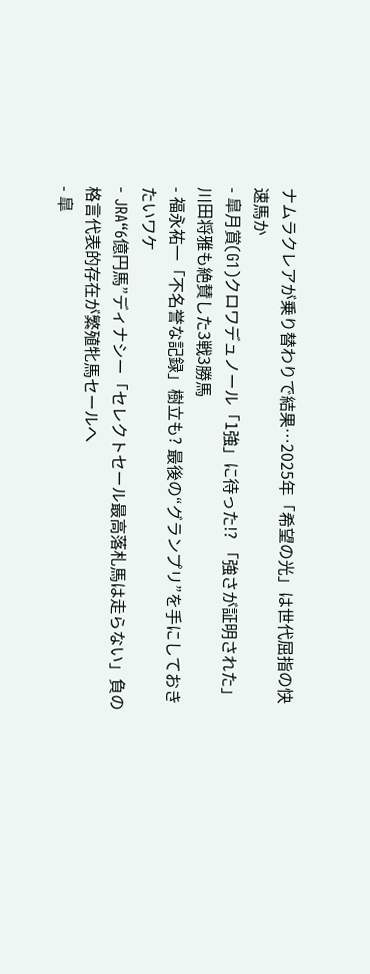ナムラクレアが乗り替わりで結果…2025年「希望の光」は世代屈指の快速馬か
- 皐月賞(G1)クロワデュノール「1強」に待った!? 「強さが証明された」川田将雅も絶賛した3戦3勝馬
- 福永祐一「不名誉な記録」樹立も? 最後の“グランプリ”を手にしておきたいワケ
- JRA“6億円馬”ディナシー「セレクトセール最高落札馬は走らない」負の格言代表的存在が繁殖牝馬セールへ
- 皐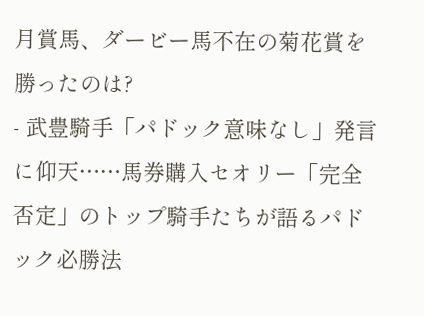月賞馬、ダービー馬不在の菊花賞を勝ったのは?
- 武豊騎手「パドック意味なし」発言に仰天……馬券購入セオリー「完全否定」のトップ騎手たちが語るパドック必勝法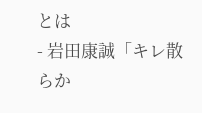とは
- 岩田康誠「キレ散らか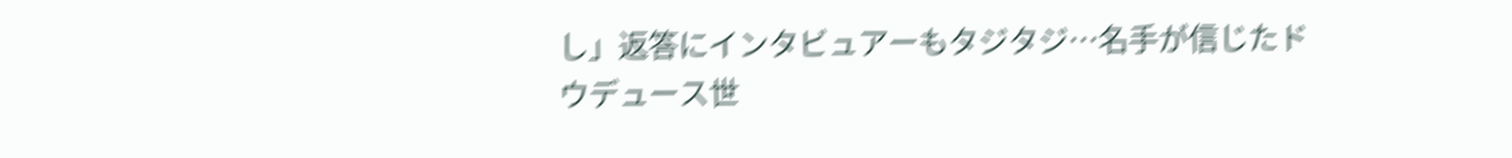し」返答にインタビュアーもタジタジ…名手が信じたドウデュース世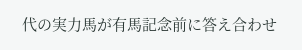代の実力馬が有馬記念前に答え合わせ